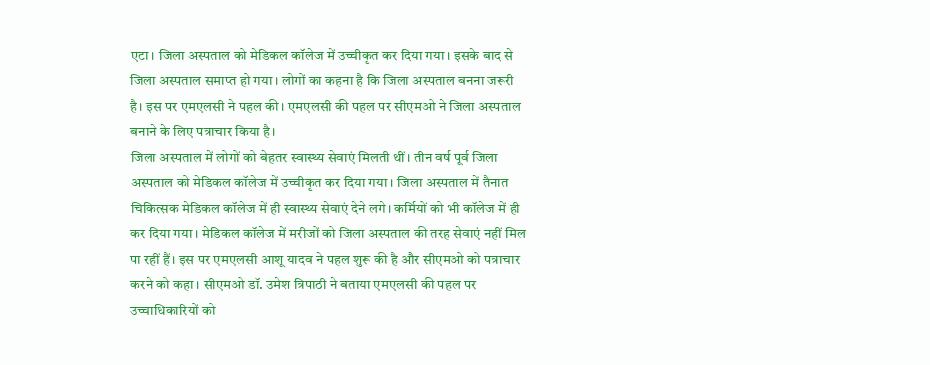एटा। जिला अस्पताल को मेडिकल कॉलेज में उच्चीकृत कर दिया गया। इसके बाद से जिला अस्पताल समाप्त हो गया। लोगों का कहना है कि जिला अस्पताल बनना जरूरी है। इस पर एमएलसी ने पहल की। एमएलसी की पहल पर सीएमओ ने जिला अस्पताल बनाने के लिए पत्राचार किया है।
जिला अस्पताल में लोगों को बेहतर स्वास्थ्य सेवाएं मिलती थीं। तीन वर्ष पूर्व जिला अस्पताल को मेडिकल कॉलेज में उच्चीकृत कर दिया गया। जिला अस्पताल में तैनात चिकित्सक मेडिकल कॉलेज में ही स्वास्थ्य सेवाएं देने लगे। कर्मियों को भी कॉलेज में ही कर दिया गया। मेडिकल कॉलेज में मरीजों को जिला अस्पताल की तरह सेवाएं नहीं मिल पा रहीं हैं। इस पर एमएलसी आशू यादव ने पहल शुरू की है और सीएमओ को पत्राचार करने को कहा। सीएमओ डॉ. उमेश त्रिपाठी ने बताया एमएलसी की पहल पर उच्चाधिकारियों को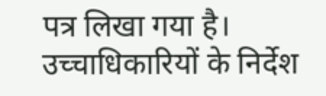पत्र लिखा गया है। उच्चाधिकारियों के निर्देश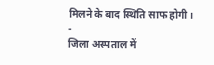मिलने के बाद स्थिति साफ होगी।
-
जिला अस्पताल में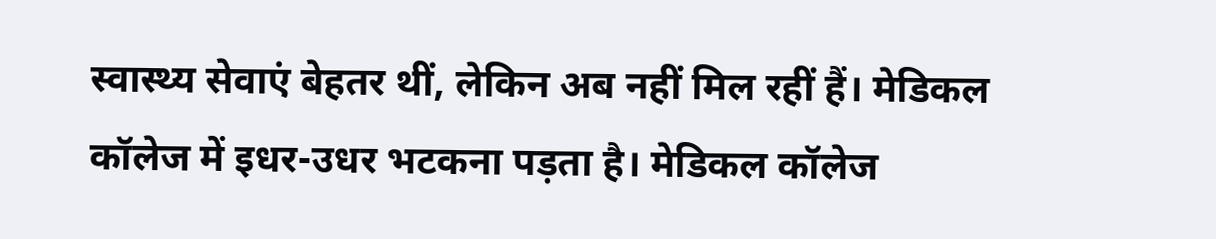स्वास्थ्य सेवाएं बेहतर थीं, लेकिन अब नहीं मिल रहीं हैं। मेडिकल कॉलेज में इधर-उधर भटकना पड़ता है। मेडिकल कॉलेज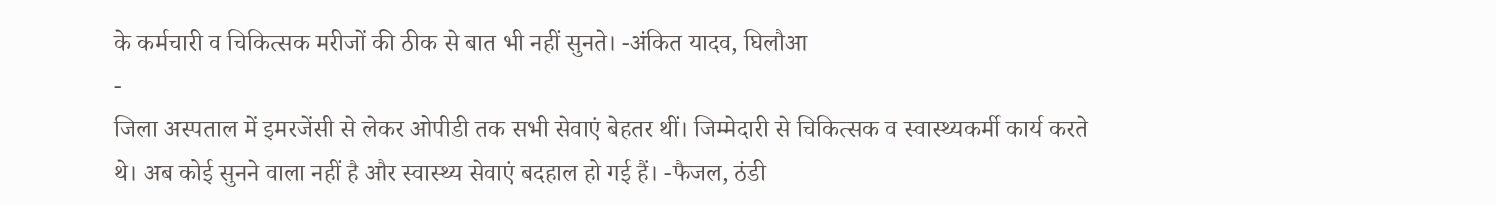के कर्मचारी व चिकित्सक मरीजों की ठीक से बात भी नहीं सुनते। -अंकित यादव, घिलौआ
-
जिला अस्पताल में इमरजेंसी से लेकर ओपीडी तक सभी सेवाएं बेहतर थीं। जिम्मेदारी से चिकित्सक व स्वास्थ्यकर्मी कार्य करते थे। अब कोई सुनने वाला नहीं है और स्वास्थ्य सेवाएं बदहाल हो गई हैं। -फैजल, ठंडी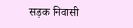सड़क निवासी